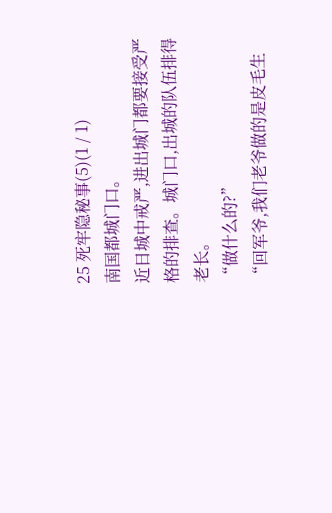25 死牢隐秘事(5)(1 / 1)
南国都城门口。
近日城中戒严,进出城门都要接受严格的排查。城门口,出城的队伍排得老长。
“做什么的?”
“回军爷,我们老爷做的是皮毛生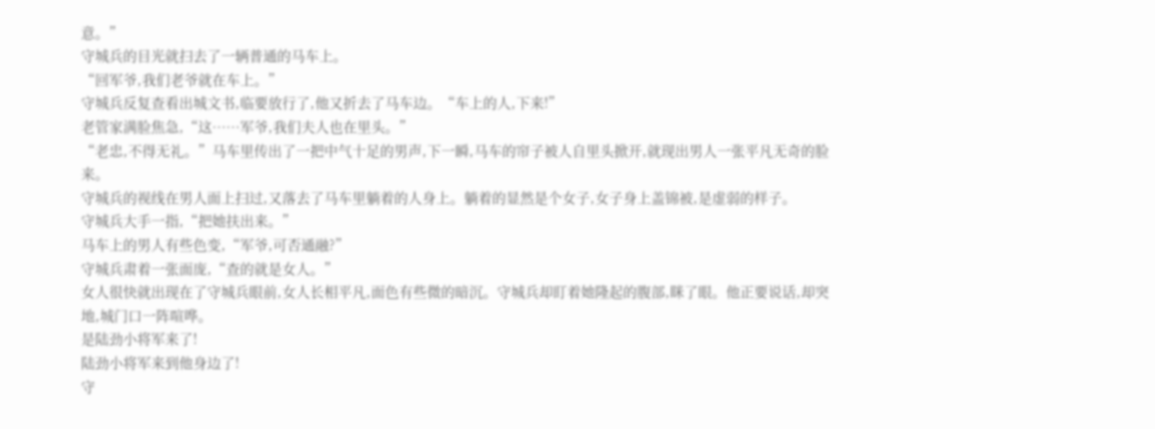意。”
守城兵的目光就扫去了一辆普通的马车上。
“回军爷,我们老爷就在车上。”
守城兵反复查看出城文书,临要放行了,他又折去了马车边。“车上的人,下来!”
老管家满脸焦急,“这……军爷,我们夫人也在里头。”
“老忠,不得无礼。”马车里传出了一把中气十足的男声,下一瞬,马车的帘子被人自里头掀开,就现出男人一张平凡无奇的脸来。
守城兵的视线在男人面上扫过,又落去了马车里躺着的人身上。躺着的显然是个女子,女子身上盖锦被,是虚弱的样子。
守城兵大手一指,“把她扶出来。”
马车上的男人有些色变,“军爷,可否通融?”
守城兵肃着一张面庞,“查的就是女人。”
女人很快就出现在了守城兵眼前,女人长相平凡,面色有些微的暗沉。守城兵却盯着她隆起的腹部,眯了眼。他正要说话,却突地,城门口一阵喧哗。
是陆劲小将军来了!
陆劲小将军来到他身边了!
守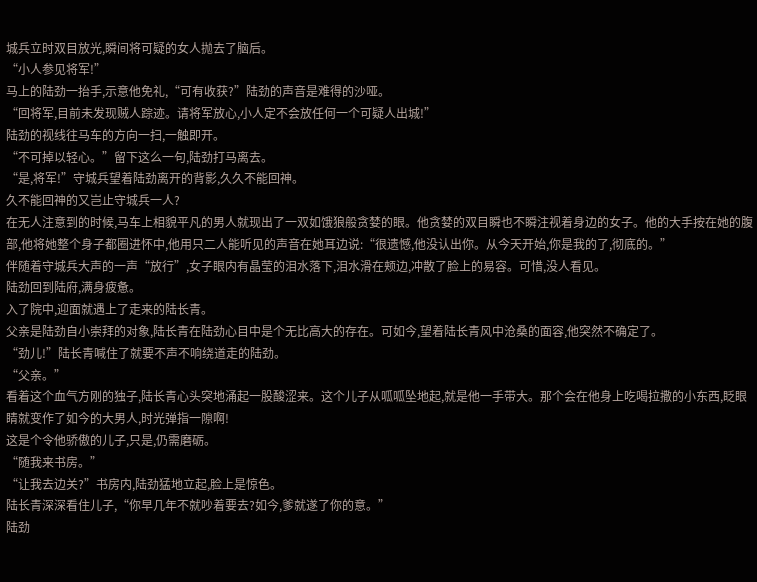城兵立时双目放光,瞬间将可疑的女人抛去了脑后。
“小人参见将军!”
马上的陆劲一抬手,示意他免礼,“可有收获?”陆劲的声音是难得的沙哑。
“回将军,目前未发现贼人踪迹。请将军放心,小人定不会放任何一个可疑人出城!”
陆劲的视线往马车的方向一扫,一触即开。
“不可掉以轻心。”留下这么一句,陆劲打马离去。
“是,将军!”守城兵望着陆劲离开的背影,久久不能回神。
久不能回神的又岂止守城兵一人?
在无人注意到的时候,马车上相貌平凡的男人就现出了一双如饿狼般贪婪的眼。他贪婪的双目瞬也不瞬注视着身边的女子。他的大手按在她的腹部,他将她整个身子都圈进怀中,他用只二人能听见的声音在她耳边说:“很遗憾,他没认出你。从今天开始,你是我的了,彻底的。”
伴随着守城兵大声的一声“放行”,女子眼内有晶莹的泪水落下,泪水滑在颊边,冲散了脸上的易容。可惜,没人看见。
陆劲回到陆府,满身疲惫。
入了院中,迎面就遇上了走来的陆长青。
父亲是陆劲自小崇拜的对象,陆长青在陆劲心目中是个无比高大的存在。可如今,望着陆长青风中沧桑的面容,他突然不确定了。
“劲儿!”陆长青喊住了就要不声不响绕道走的陆劲。
“父亲。”
看着这个血气方刚的独子,陆长青心头突地涌起一股酸涩来。这个儿子从呱呱坠地起,就是他一手带大。那个会在他身上吃喝拉撒的小东西,眨眼睛就变作了如今的大男人,时光弹指一隙啊!
这是个令他骄傲的儿子,只是,仍需磨砺。
“随我来书房。”
“让我去边关?”书房内,陆劲猛地立起,脸上是惊色。
陆长青深深看住儿子,“你早几年不就吵着要去?如今,爹就遂了你的意。”
陆劲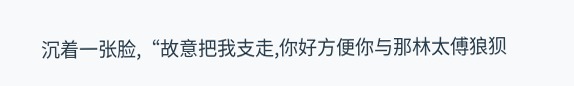沉着一张脸,“故意把我支走,你好方便你与那林太傅狼狈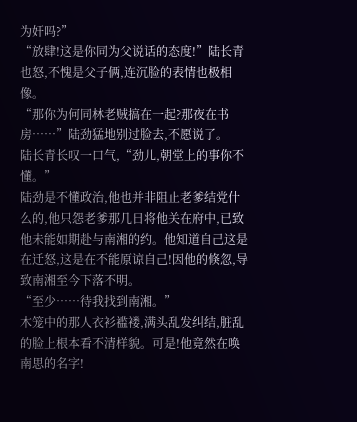为奸吗?”
“放肆!这是你同为父说话的态度!”陆长青也怒,不愧是父子俩,连沉脸的表情也极相像。
“那你为何同林老贼搞在一起?那夜在书房……”陆劲猛地别过脸去,不愿说了。
陆长青长叹一口气,“劲儿,朝堂上的事你不懂。”
陆劲是不懂政治,他也并非阻止老爹结党什么的,他只怨老爹那几日将他关在府中,已致他未能如期赴与南湘的约。他知道自己这是在迁怒,这是在不能原谅自己!因他的倏忽,导致南湘至今下落不明。
“至少……待我找到南湘。”
木笼中的那人衣衫褴褛,满头乱发纠结,脏乱的脸上根本看不清样貌。可是!他竟然在唤南思的名字!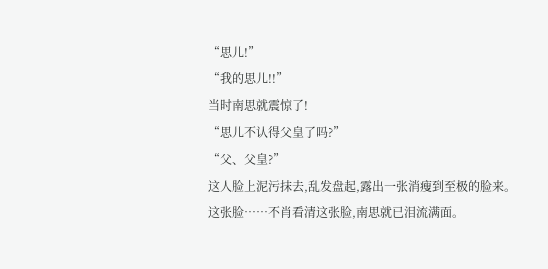“思儿!”
“我的思儿!!”
当时南思就震惊了!
“思儿不认得父皇了吗?”
“父、父皇?”
这人脸上泥污抹去,乱发盘起,露出一张消瘦到至极的脸来。
这张脸……不肖看清这张脸,南思就已泪流满面。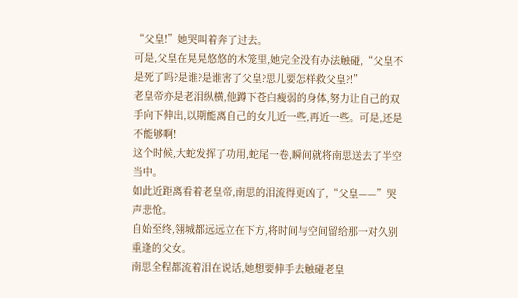“父皇!”她哭叫着奔了过去。
可是,父皇在晃晃悠悠的木笼里,她完全没有办法触碰,“父皇不是死了吗?是谁?是谁害了父皇?思儿要怎样救父皇?!”
老皇帝亦是老泪纵横,他蹲下苍白瘦弱的身体,努力让自己的双手向下伸出,以期能离自己的女儿近一些,再近一些。可是,还是不能够啊!
这个时候,大蛇发挥了功用,蛇尾一卷,瞬间就将南思送去了半空当中。
如此近距离看着老皇帝,南思的泪流得更凶了,“父皇——”哭声悲怆。
自始至终,翎城都远远立在下方,将时间与空间留给那一对久别重逢的父女。
南思全程都流着泪在说话,她想要伸手去触碰老皇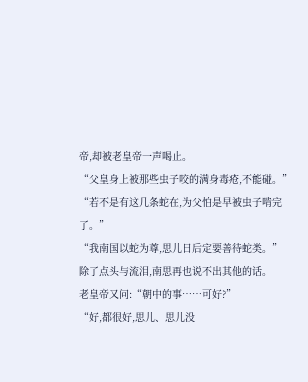帝,却被老皇帝一声喝止。
“父皇身上被那些虫子咬的满身毒疮,不能碰。”
“若不是有这几条蛇在,为父怕是早被虫子啃完了。”
“我南国以蛇为尊,思儿日后定要善待蛇类。”
除了点头与流泪,南思再也说不出其他的话。
老皇帝又问:“朝中的事……可好?”
“好,都很好,思儿、思儿没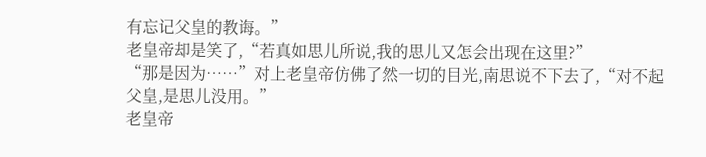有忘记父皇的教诲。”
老皇帝却是笑了,“若真如思儿所说,我的思儿又怎会出现在这里?”
“那是因为……”对上老皇帝仿佛了然一切的目光,南思说不下去了,“对不起父皇,是思儿没用。”
老皇帝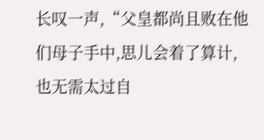长叹一声,“父皇都尚且败在他们母子手中,思儿会着了算计,也无需太过自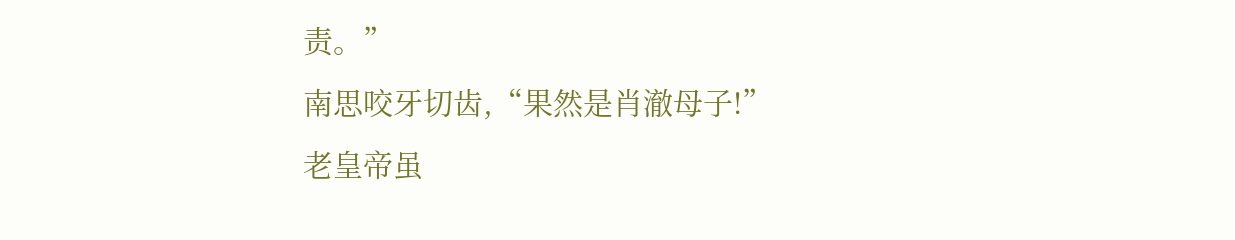责。”
南思咬牙切齿,“果然是肖澈母子!”
老皇帝虽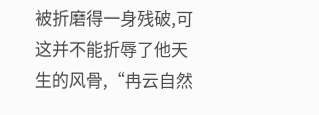被折磨得一身残破,可这并不能折辱了他天生的风骨,“冉云自然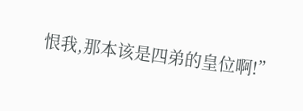恨我,那本该是四弟的皇位啊!”